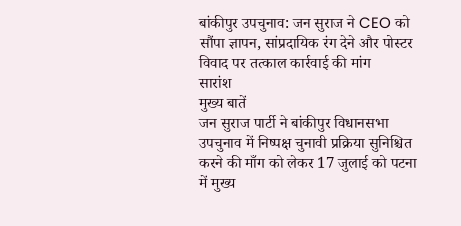बांकीपुर उपचुनाव: जन सुराज ने CEO को सौंपा ज्ञापन, सांप्रदायिक रंग देने और पोस्टर विवाद पर तत्काल कार्रवाई की मांग
सारांश
मुख्य बातें
जन सुराज पार्टी ने बांकीपुर विधानसभा उपचुनाव में निष्पक्ष चुनावी प्रक्रिया सुनिश्चित करने की माँग को लेकर 17 जुलाई को पटना में मुख्य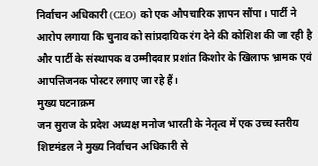निर्वाचन अधिकारी (CEO) को एक औपचारिक ज्ञापन सौंपा। पार्टी ने आरोप लगाया कि चुनाव को सांप्रदायिक रंग देने की कोशिश की जा रही है और पार्टी के संस्थापक व उम्मीदवार प्रशांत किशोर के खिलाफ भ्रामक एवं आपत्तिजनक पोस्टर लगाए जा रहे हैं।
मुख्य घटनाक्रम
जन सुराज के प्रदेश अध्यक्ष मनोज भारती के नेतृत्व में एक उच्च स्तरीय शिष्टमंडल ने मुख्य निर्वाचन अधिकारी से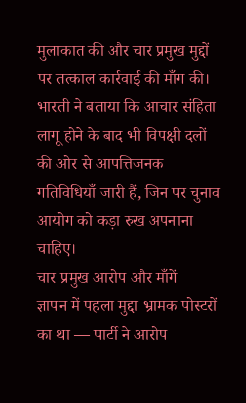मुलाकात की और चार प्रमुख मुद्दों पर तत्काल कार्रवाई की माँग की। भारती ने बताया कि आचार संहिता लागू होने के बाद भी विपक्षी दलों की ओर से आपत्तिजनक गतिविधियाँ जारी हैं, जिन पर चुनाव आयोग को कड़ा रुख अपनाना चाहिए।
चार प्रमुख आरोप और माँगें
ज्ञापन में पहला मुद्दा भ्रामक पोस्टरों का था — पार्टी ने आरोप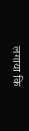लगाया कि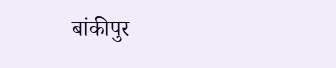बांकीपुर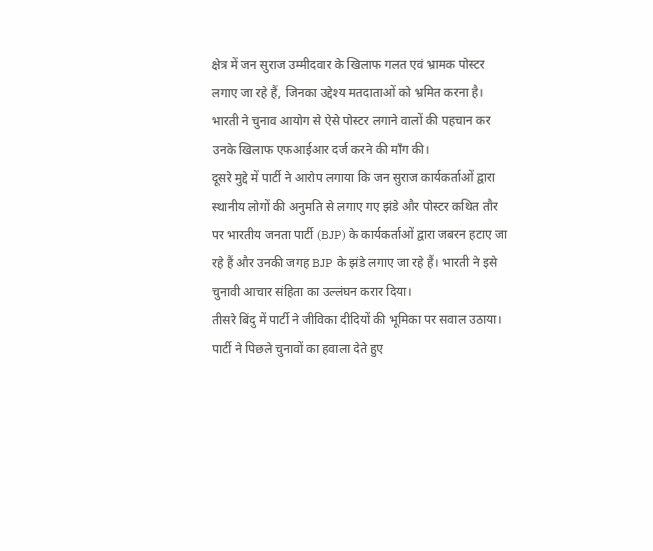क्षेत्र में जन सुराज उम्मीदवार के खिलाफ गलत एवं भ्रामक पोस्टर लगाए जा रहे हैं, जिनका उद्देश्य मतदाताओं को भ्रमित करना है। भारती ने चुनाव आयोग से ऐसे पोस्टर लगाने वालों की पहचान कर उनके खिलाफ एफआईआर दर्ज करने की माँग की।
दूसरे मुद्दे में पार्टी ने आरोप लगाया कि जन सुराज कार्यकर्ताओं द्वारा स्थानीय लोगों की अनुमति से लगाए गए झंडे और पोस्टर कथित तौर पर भारतीय जनता पार्टी (BJP) के कार्यकर्ताओं द्वारा जबरन हटाए जा रहे हैं और उनकी जगह BJP के झंडे लगाए जा रहे हैं। भारती ने इसे चुनावी आचार संहिता का उल्लंघन करार दिया।
तीसरे बिंदु में पार्टी ने जीविका दीदियों की भूमिका पर सवाल उठाया। पार्टी ने पिछले चुनावों का हवाला देते हुए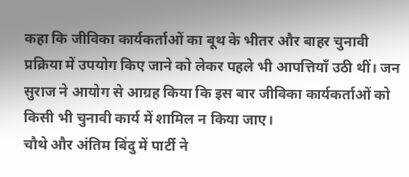कहा कि जीविका कार्यकर्ताओं का बूथ के भीतर और बाहर चुनावी प्रक्रिया में उपयोग किए जाने को लेकर पहले भी आपत्तियाँ उठी थीं। जन सुराज ने आयोग से आग्रह किया कि इस बार जीविका कार्यकर्ताओं को किसी भी चुनावी कार्य में शामिल न किया जाए।
चौथे और अंतिम बिंदु में पार्टी ने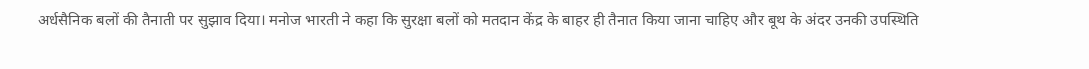अर्धसैनिक बलों की तैनाती पर सुझाव दिया। मनोज भारती ने कहा कि सुरक्षा बलों को मतदान केंद्र के बाहर ही तैनात किया जाना चाहिए और बूथ के अंदर उनकी उपस्थिति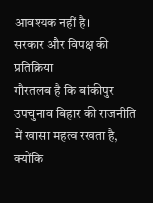आवश्यक नहीं है।
सरकार और विपक्ष की प्रतिक्रिया
गौरतलब है कि बांकीपुर उपचुनाव बिहार की राजनीति में खासा महत्व रखता है, क्योंकि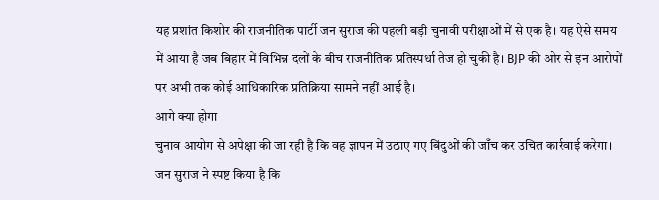यह प्रशांत किशोर की राजनीतिक पार्टी जन सुराज की पहली बड़ी चुनावी परीक्षाओं में से एक है। यह ऐसे समय में आया है जब बिहार में विभिन्न दलों के बीच राजनीतिक प्रतिस्पर्धा तेज हो चुकी है। BJP की ओर से इन आरोपों पर अभी तक कोई आधिकारिक प्रतिक्रिया सामने नहीं आई है।
आगे क्या होगा
चुनाव आयोग से अपेक्षा की जा रही है कि वह ज्ञापन में उठाए गए बिंदुओं की जाँच कर उचित कार्रवाई करेगा। जन सुराज ने स्पष्ट किया है कि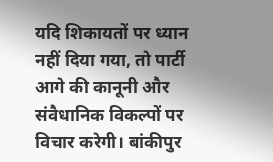यदि शिकायतों पर ध्यान नहीं दिया गया, तो पार्टी आगे की कानूनी और संवैधानिक विकल्पों पर विचार करेगी। बांकीपुर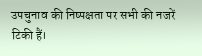उपचुनाव की निष्पक्षता पर सभी की नजरें टिकी हैं।